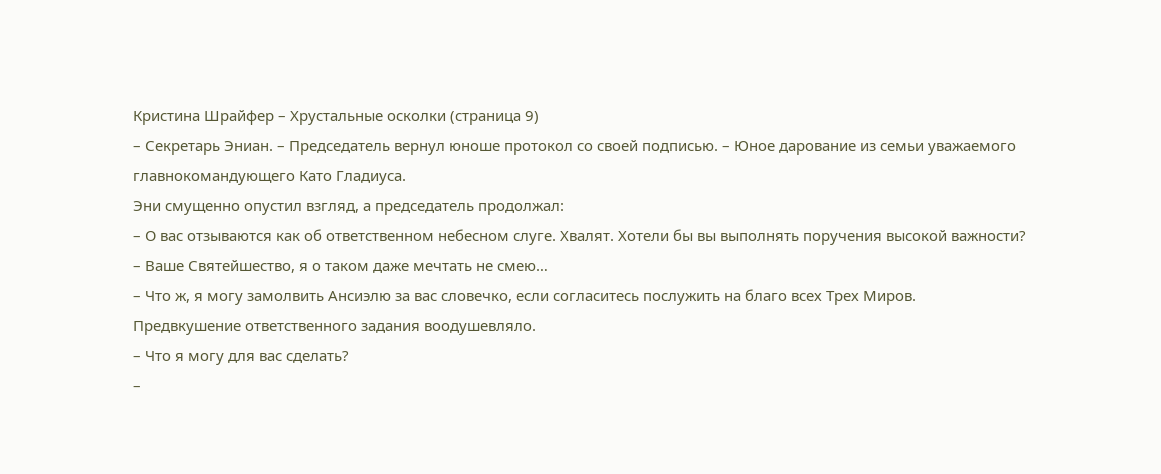Кристина Шрайфер – Хрустальные осколки (страница 9)
– Секретарь Эниан. – Председатель вернул юноше протокол со своей подписью. – Юное дарование из семьи уважаемого главнокомандующего Като Гладиуса.
Эни смущенно опустил взгляд, а председатель продолжал:
– О вас отзываются как об ответственном небесном слуге. Хвалят. Хотели бы вы выполнять поручения высокой важности?
– Ваше Святейшество, я о таком даже мечтать не смею…
– Что ж, я могу замолвить Ансиэлю за вас словечко, если согласитесь послужить на благо всех Трех Миров.
Предвкушение ответственного задания воодушевляло.
– Что я могу для вас сделать?
–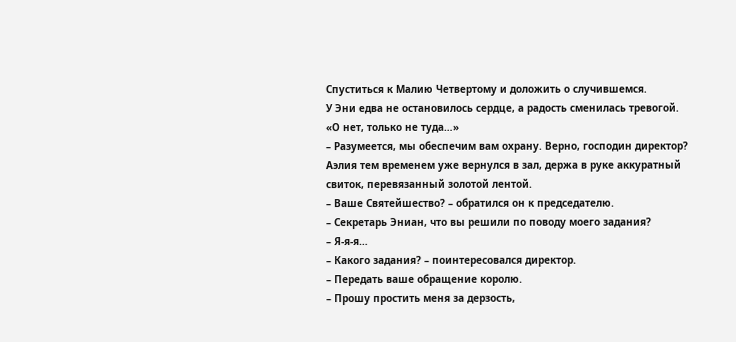Спуститься к Малию Четвертому и доложить о случившемся.
У Эни едва не остановилось сердце, а радость сменилась тревогой.
«О нет, только не туда…»
– Разумеется, мы обеспечим вам охрану. Верно, господин директор?
Аэлия тем временем уже вернулся в зал, держа в руке аккуратный свиток, перевязанный золотой лентой.
– Ваше Святейшество? – обратился он к председателю.
– Секретарь Эниан, что вы решили по поводу моего задания?
– Я-я-я…
– Какого задания? – поинтересовался директор.
– Передать ваше обращение королю.
– Прошу простить меня за дерзость,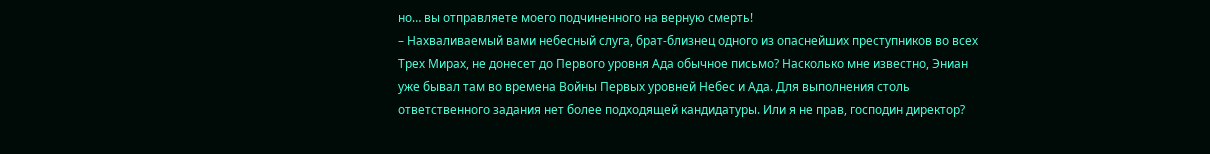но… вы отправляете моего подчиненного на верную смерть!
– Нахваливаемый вами небесный слуга, брат-близнец одного из опаснейших преступников во всех Трех Мирах, не донесет до Первого уровня Ада обычное письмо? Насколько мне известно, Эниан уже бывал там во времена Войны Первых уровней Небес и Ада. Для выполнения столь ответственного задания нет более подходящей кандидатуры. Или я не прав, господин директор?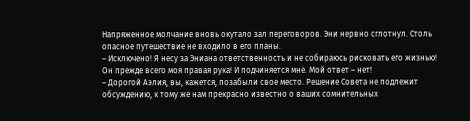Напряженное молчание вновь окутало зал переговоров. Эни нервно сглотнул. Столь опасное путешествие не входило в его планы.
– Исключено! Я несу за Эниана ответственность и не собираюсь рисковать его жизнью! Он прежде всего моя правая рука! И подчиняется мне. Мой ответ – нет!
– Дорогой Аэлия, вы, кажется, позабыли свое место. Решение Совета не подлежит обсуждению, к тому же нам прекрасно известно о ваших сомнительных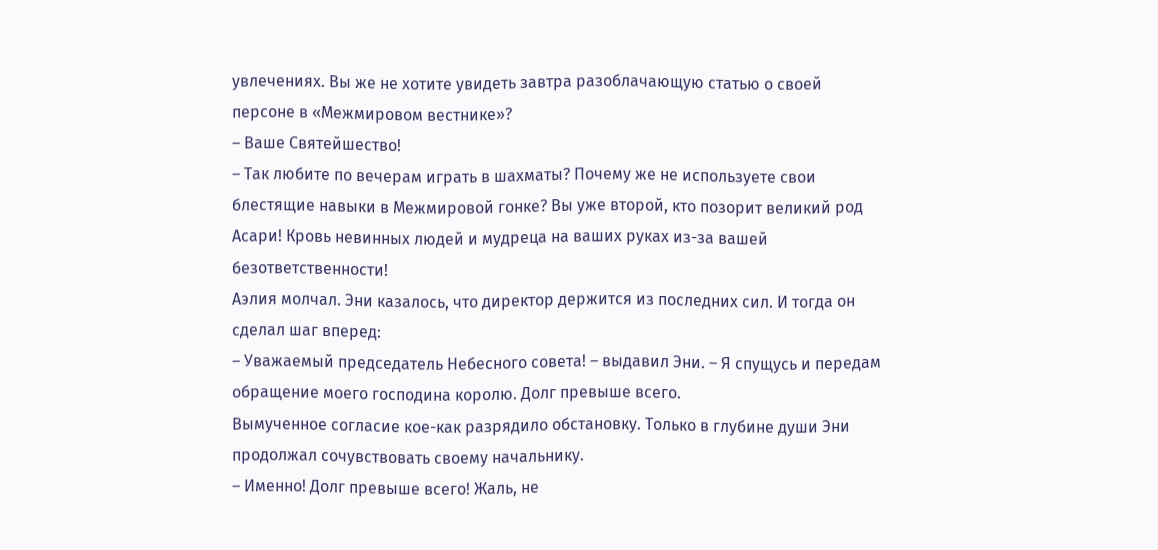увлечениях. Вы же не хотите увидеть завтра разоблачающую статью о своей персоне в «Межмировом вестнике»?
– Ваше Святейшество!
– Так любите по вечерам играть в шахматы? Почему же не используете свои блестящие навыки в Межмировой гонке? Вы уже второй, кто позорит великий род Асари! Кровь невинных людей и мудреца на ваших руках из-за вашей безответственности!
Аэлия молчал. Эни казалось, что директор держится из последних сил. И тогда он сделал шаг вперед:
– Уважаемый председатель Небесного совета! – выдавил Эни. – Я спущусь и передам обращение моего господина королю. Долг превыше всего.
Вымученное согласие кое-как разрядило обстановку. Только в глубине души Эни продолжал сочувствовать своему начальнику.
– Именно! Долг превыше всего! Жаль, не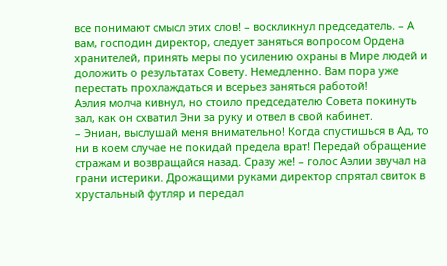все понимают смысл этих слов! – воскликнул председатель. – А вам, господин директор, следует заняться вопросом Ордена хранителей, принять меры по усилению охраны в Мире людей и доложить о результатах Совету. Немедленно. Вам пора уже перестать прохлаждаться и всерьез заняться работой!
Аэлия молча кивнул, но стоило председателю Совета покинуть зал, как он схватил Эни за руку и отвел в свой кабинет.
– Эниан, выслушай меня внимательно! Когда спустишься в Ад, то ни в коем случае не покидай предела врат! Передай обращение стражам и возвращайся назад. Сразу же! – голос Аэлии звучал на грани истерики. Дрожащими руками директор спрятал свиток в хрустальный футляр и передал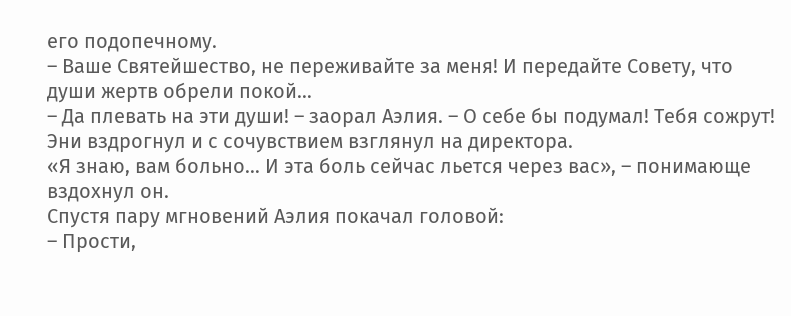его подопечному.
– Ваше Святейшество, не переживайте за меня! И передайте Совету, что души жертв обрели покой…
– Да плевать на эти души! – заорал Аэлия. – О себе бы подумал! Тебя сожрут!
Эни вздрогнул и с сочувствием взглянул на директора.
«Я знаю, вам больно… И эта боль сейчас льется через вас», – понимающе вздохнул он.
Спустя пару мгновений Аэлия покачал головой:
– Прости,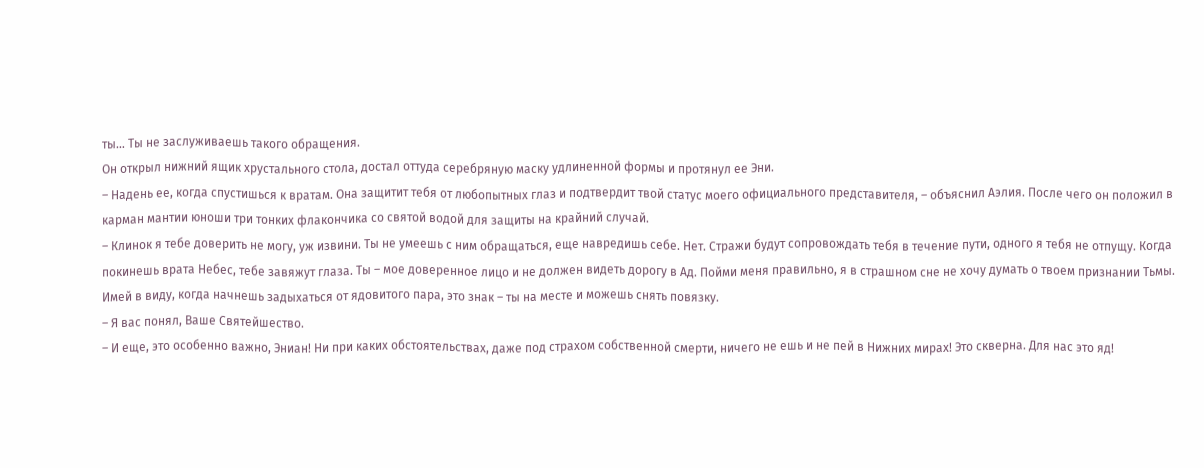ты… Ты не заслуживаешь такого обращения.
Он открыл нижний ящик хрустального стола, достал оттуда серебряную маску удлиненной формы и протянул ее Эни.
– Надень ее, когда спустишься к вратам. Она защитит тебя от любопытных глаз и подтвердит твой статус моего официального представителя, – объяснил Аэлия. После чего он положил в карман мантии юноши три тонких флакончика со святой водой для защиты на крайний случай.
– Клинок я тебе доверить не могу, уж извини. Ты не умеешь с ним обращаться, еще навредишь себе. Нет. Стражи будут сопровождать тебя в течение пути, одного я тебя не отпущу. Когда покинешь врата Небес, тебе завяжут глаза. Ты – мое доверенное лицо и не должен видеть дорогу в Ад. Пойми меня правильно, я в страшном сне не хочу думать о твоем признании Тьмы. Имей в виду, когда начнешь задыхаться от ядовитого пара, это знак – ты на месте и можешь снять повязку.
– Я вас понял, Ваше Святейшество.
– И еще, это особенно важно, Эниан! Ни при каких обстоятельствах, даже под страхом собственной смерти, ничего не ешь и не пей в Нижних мирах! Это скверна. Для нас это яд!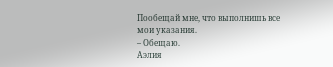Пообещай мне, что выполнишь все мои указания.
– Обещаю.
Аэлия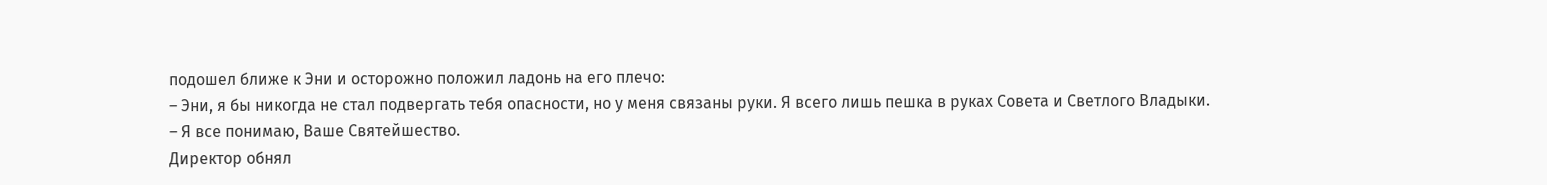подошел ближе к Эни и осторожно положил ладонь на его плечо:
– Эни, я бы никогда не стал подвергать тебя опасности, но у меня связаны руки. Я всего лишь пешка в руках Совета и Светлого Владыки.
– Я все понимаю, Ваше Святейшество.
Директор обнял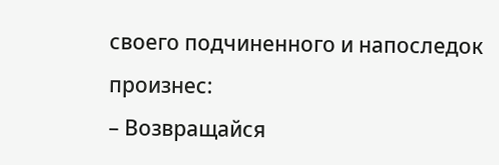своего подчиненного и напоследок произнес:
– Возвращайся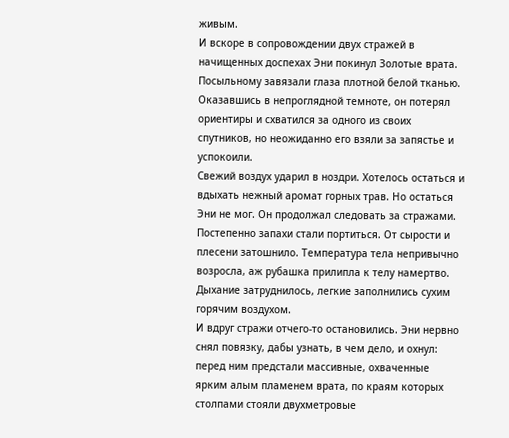живым.
И вскоре в сопровождении двух стражей в начищенных доспехах Эни покинул Золотые врата. Посыльному завязали глаза плотной белой тканью. Оказавшись в непроглядной темноте, он потерял ориентиры и схватился за одного из своих спутников, но неожиданно его взяли за запястье и успокоили.
Свежий воздух ударил в ноздри. Хотелось остаться и вдыхать нежный аромат горных трав. Но остаться Эни не мог. Он продолжал следовать за стражами. Постепенно запахи стали портиться. От сырости и плесени затошнило. Температура тела непривычно возросла, аж рубашка прилипла к телу намертво. Дыхание затруднилось, легкие заполнились сухим горячим воздухом.
И вдруг стражи отчего-то остановились. Эни нервно снял повязку, дабы узнать, в чем дело, и охнул: перед ним предстали массивные, охваченные ярким алым пламенем врата, по краям которых столпами стояли двухметровые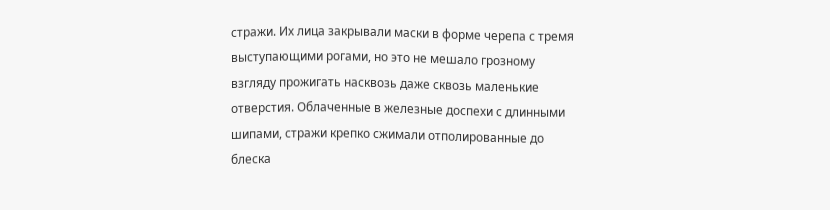стражи. Их лица закрывали маски в форме черепа с тремя выступающими рогами, но это не мешало грозному взгляду прожигать насквозь даже сквозь маленькие отверстия. Облаченные в железные доспехи с длинными шипами, стражи крепко сжимали отполированные до блеска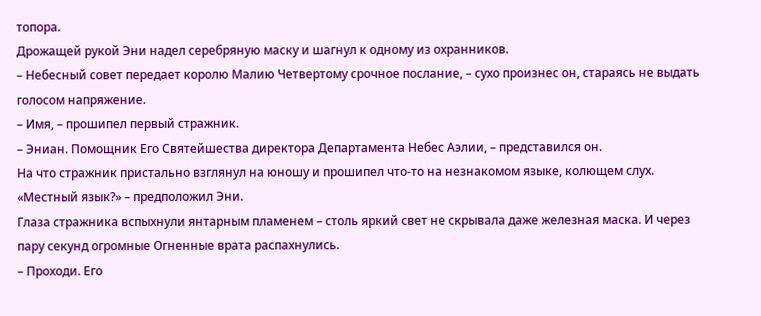топора.
Дрожащей рукой Эни надел серебряную маску и шагнул к одному из охранников.
– Небесный совет передает королю Малию Четвертому срочное послание, – сухо произнес он, стараясь не выдать голосом напряжение.
– Имя, – прошипел первый стражник.
– Эниан. Помощник Его Святейшества директора Департамента Небес Аэлии, – представился он.
На что стражник пристально взглянул на юношу и прошипел что-то на незнакомом языке, колющем слух.
«Местный язык?» – предположил Эни.
Глаза стражника вспыхнули янтарным пламенем – столь яркий свет не скрывала даже железная маска. И через пару секунд огромные Огненные врата распахнулись.
– Проходи. Его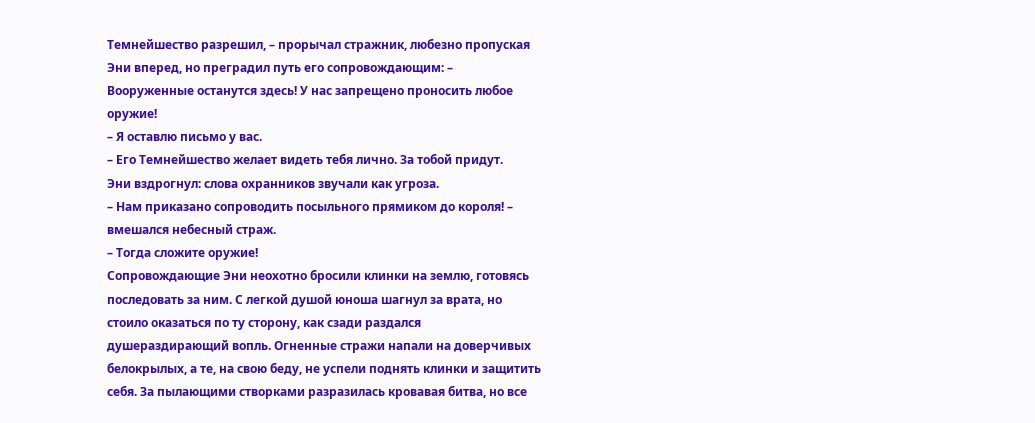Темнейшество разрешил, – прорычал стражник, любезно пропуская Эни вперед, но преградил путь его сопровождающим: – Вооруженные останутся здесь! У нас запрещено проносить любое оружие!
– Я оставлю письмо у вас.
– Его Темнейшество желает видеть тебя лично. За тобой придут.
Эни вздрогнул: слова охранников звучали как угроза.
– Нам приказано сопроводить посыльного прямиком до короля! – вмешался небесный страж.
– Тогда сложите оружие!
Сопровождающие Эни неохотно бросили клинки на землю, готовясь последовать за ним. С легкой душой юноша шагнул за врата, но стоило оказаться по ту сторону, как сзади раздался душераздирающий вопль. Огненные стражи напали на доверчивых белокрылых, а те, на свою беду, не успели поднять клинки и защитить себя. За пылающими створками разразилась кровавая битва, но все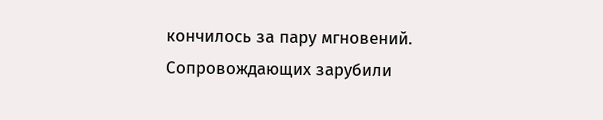кончилось за пару мгновений. Сопровождающих зарубили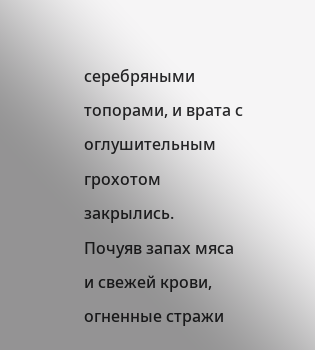серебряными топорами, и врата с оглушительным грохотом закрылись.
Почуяв запах мяса и свежей крови, огненные стражи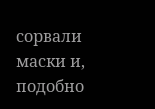сорвали маски и, подобно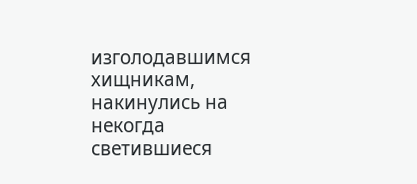изголодавшимся хищникам, накинулись на некогда светившиеся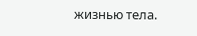жизнью тела.